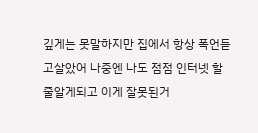깊게는 못말하지만 집에서 항상 폭언듣고살았어 나중엔 나도 점점 인터넷 할줄알게되고 이게 잘못된거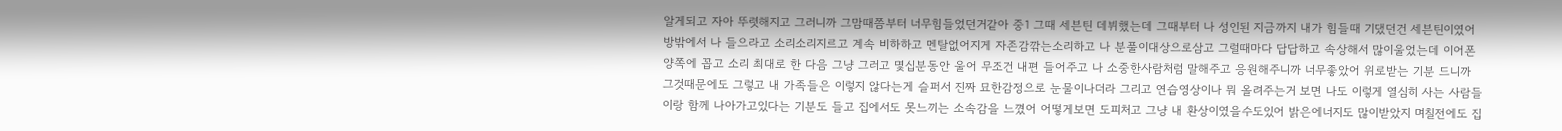알게되고 자아 뚜렷해지고 그러니까 그맘때쯤부터 너무힘들었던거같아 중1 그때 세븐틴 데뷔했는데 그때부터 나 성인된 지금까지 내가 힘들때 기댔던건 세븐틴이였어 방밖에서 나 들으라고 소리소리지르고 계속 비하하고 멘탈없어지게 자존감깎는소리하고 나 분풀이대상으로삼고 그럴때마다 답답하고 속상해서 많이울었는데 이어폰 양쪽에 꼽고 소리 최대로 한 다음 그냥 그러고 몇십분동안 울어 무조건 내편 들어주고 나 소중한사람처럼 말해주고 응원해주니까 너무좋았어 위로받는 기분 드니까 그것때문에도 그렇고 내 가족들은 이렇지 않다는게 슬퍼서 진짜 묘한감정으로 눈물이나더라 그리고 연습영상이나 뭐 올려주는거 보면 나도 이렇게 열심히 사는 사람들이랑 함께 나아가고있다는 기분도 들고 집에서도 못느끼는 소속감을 느꼈어 어떻게보면 도피처고 그냥 내 환상이였을수도있어 밝은에너지도 많이받았지 며칠전에도 집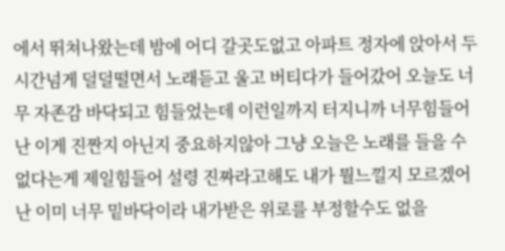에서 뛰쳐나왔는데 밤에 어디 갈곳도없고 아파트 정자에 앉아서 두시간넘게 덜덜떨면서 노래듣고 울고 버티다가 들어갔어 오늘도 너무 자존감 바닥되고 힘들었는데 이런일까지 터지니까 너무힘들어 난 이게 진짠지 아닌지 중요하지않아 그냥 오늘은 노래를 들을 수 없다는게 제일힘들어 설령 진짜라고해도 내가 뭘느낄지 모르겠어 난 이미 너무 밑바닥이라 내가받은 위로를 부정할수도 없을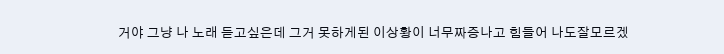거야 그냥 나 노래 듣고싶은데 그거 못하게된 이상황이 너무짜증나고 힘들어 나도잘모르겠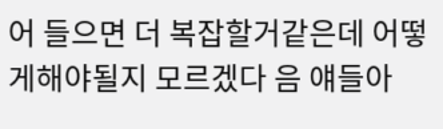어 들으면 더 복잡할거같은데 어떻게해야될지 모르겠다 음 얘들아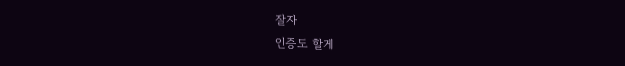잘자
인증도 할게